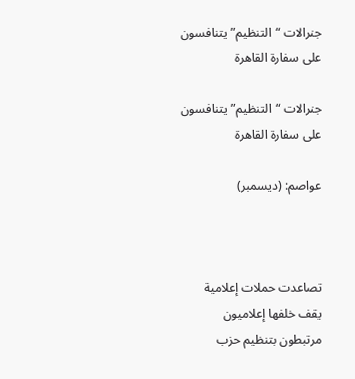جنرالات “التنظيم” يتنافسون على سفارة القاهرة

جنرالات “التنظيم” يتنافسون على سفارة القاهرة

عواصم: (ديسمبر)



تصاعدت حملات إعلامية يقف خلفها إعلاميون مرتبطون بتنظيم حزب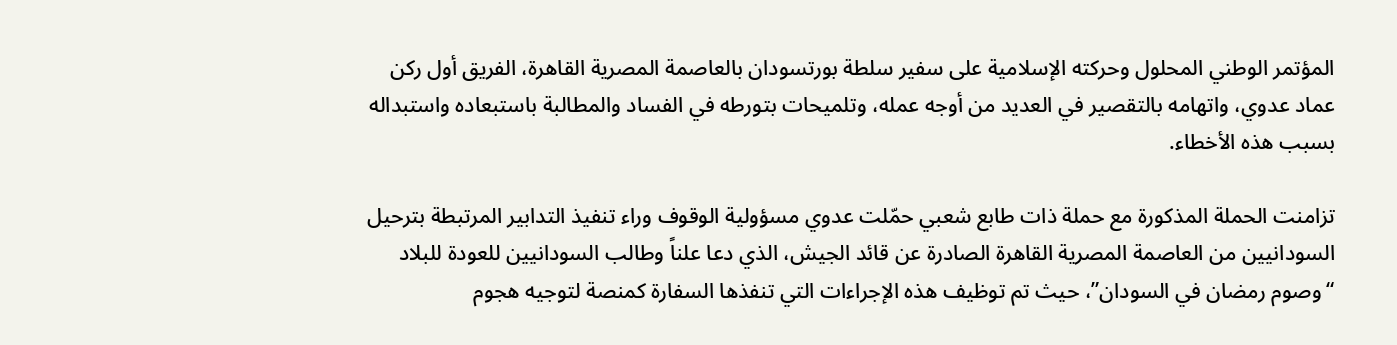المؤتمر الوطني المحلول وحركته الإسلامية على سفير سلطة بورتسودان بالعاصمة المصرية القاهرة، الفريق أول ركن عماد عدوي، واتهامه بالتقصير في العديد من أوجه عمله، وتلميحات بتورطه في الفساد والمطالبة باستبعاده واستبداله بسبب هذه الأخطاء.

تزامنت الحملة المذكورة مع حملة ذات طابع شعبي حمّلت عدوي مسؤولية الوقوف وراء تنفيذ التدابير المرتبطة بترحيل السودانيين من العاصمة المصرية القاهرة الصادرة عن قائد الجيش، الذي دعا علناً وطالب السودانيين للعودة للبلاد “وصوم رمضان في السودان”، حيث تم توظيف هذه الإجراءات التي تنفذها السفارة كمنصة لتوجيه هجوم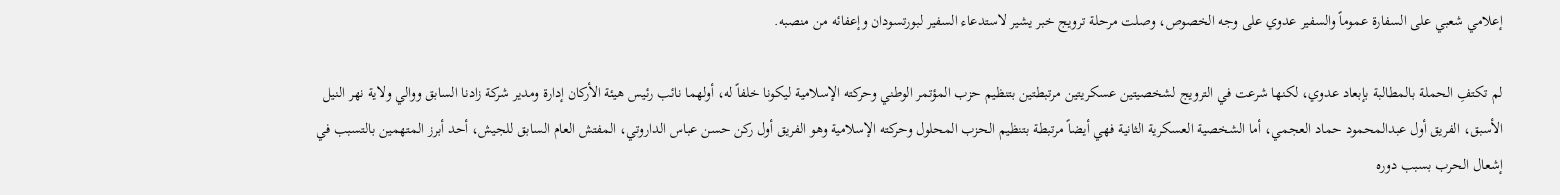إعلامي شعبي على السفارة عموماً والسفير عدوي على وجه الخصوص، وصلت مرحلة ترويج خبر يشير لاستدعاء السفير لبورتسودان وإعفائه من منصبه.

لم تكتفِ الحملة بالمطالبة بإبعاد عدوي، لكنها شرعت في الترويج لشخصيتين عسكريتين مرتبطتين بتنظيم حزب المؤتمر الوطني وحركته الإسلامية ليكونا خلفاً له، أولهما نائب رئيس هيئة الأركان إدارة ومدير شركة زادنا السابق ووالي ولاية نهر النيل الأسبق، الفريق أول عبدالمحمود حماد العجمي، أما الشخصية العسكرية الثانية فهي أيضاً مرتبطة بتنظيم الحزب المحلول وحركته الإسلامية وهو الفريق أول ركن حسن عباس الداروتي، المفتش العام السابق للجيش، أحد أبرز المتهمين بالتسبب في إشعال الحرب بسبب دوره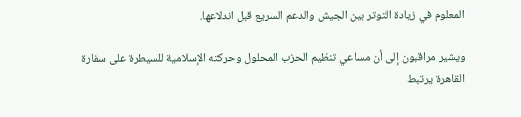المعلوم في زيادة التوتر بين الجيش والدعم السريع قبل اندلاعها.

ويشير مراقبون إلى أن مساعي تنظيم الحزب المحلول وحركته الإسلامية للسيطرة على سفارة القاهرة يرتبط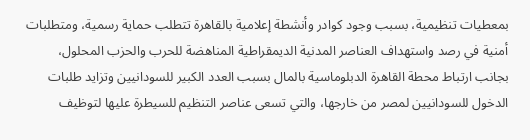بمعطيات تنظيمية، بسبب وجود كوادر وأنشطة إعلامية بالقاهرة تتطلب حماية رسمية، ومتطلبات أمنية في رصد واستهداف العناصر المدنية الديمقراطية المناهضة للحرب والحزب المحلول، بجانب ارتباط محطة القاهرة الدبلوماسية بالمال بسبب العدد الكبير للسودانيين وتزايد طلبات الدخول للسودانيين لمصر من خارجها، والتي تسعى عناصر التنظيم للسيطرة عليها لتوظيف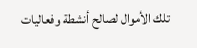تلك الأموال لصالح أنشطة وفعاليات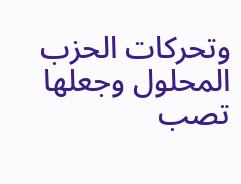وتحركات الحزب المحلول وجعلها تصب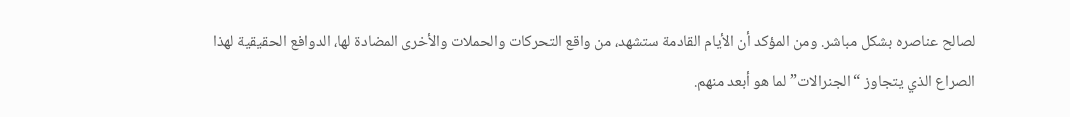لصالح عناصره بشكل مباشر. ومن المؤكد أن الأيام القادمة ستشهد، من واقع التحركات والحملات والأخرى المضادة لها، الدوافع الحقيقية لهذا الصراع الذي يتجاوز “الجنرالات” لما هو أبعد منهم.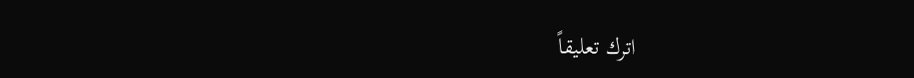اترك تعليقاً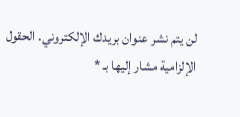لن يتم نشر عنوان بريدك الإلكتروني. الحقول الإلزامية مشار إليها بـ *